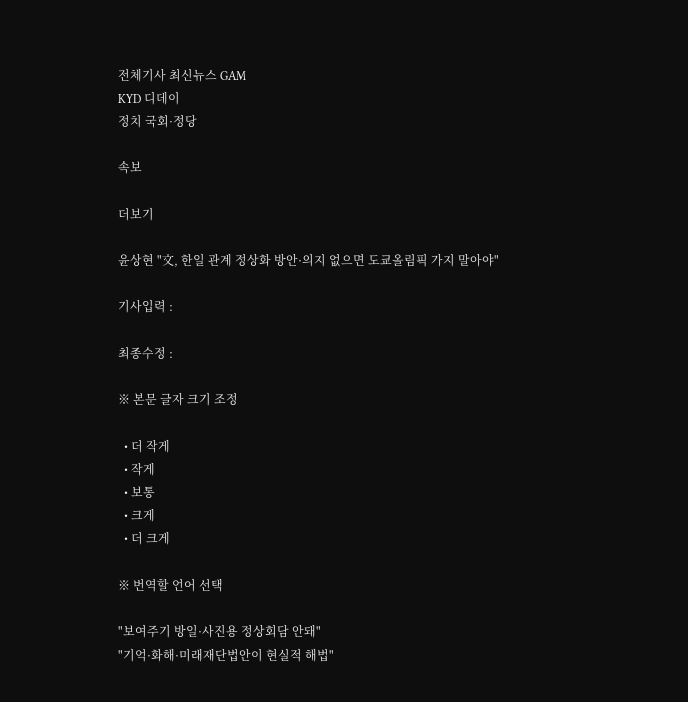전체기사 최신뉴스 GAM
KYD 디데이
정치 국회·정당

속보

더보기

윤상현 "文, 한일 관계 정상화 방안·의지 없으면 도쿄올림픽 가지 말아야"

기사입력 :

최종수정 :

※ 본문 글자 크기 조정

  • 더 작게
  • 작게
  • 보통
  • 크게
  • 더 크게

※ 번역할 언어 선택

"보여주기 방일·사진용 정상회담 안돼"
"기억·화해·미래재단법안이 현실적 해법"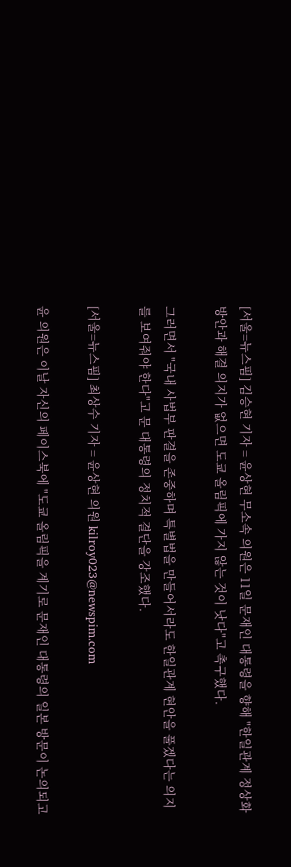[서울=뉴스핌] 김승현 기자 = 윤상현 무소속 의원은 11일 문재인 대통령을 향해 "한일관계 정상화 방안과 해결 의지가 없으면 도쿄 올림픽에 가지 않는 것이 낫다"고 촉구했다.

그러면서 "국내 사법부 판결을 존중하며 특별법을 만들어서라도 한일관계 현안을 풀겠다는 의지를 보여줘야 한다"고 문 대통령의 정치적 결단을 강조했다.

[서울=뉴스핌] 최상수 기자 = 윤상현 의원 kilroy023@newspim.com

윤 의원은 이날 자신의 페이스북에 "도쿄 올림픽을 계기로 문재인 대통령의 일본 방문이 논의되고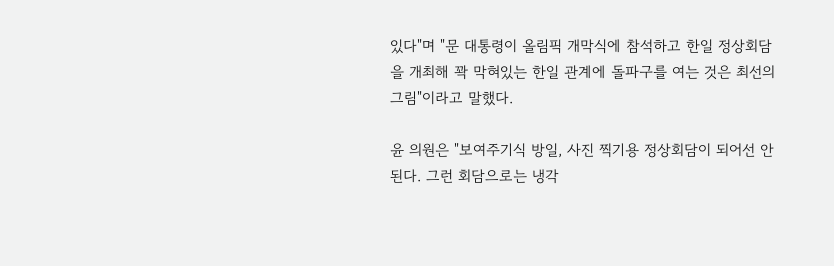있다"며 "문 대통령이 올림픽 개막식에 참석하고 한일 정상회담을 개최해 꽉 막혀있는 한일 관계에 돌파구를 여는 것은 최선의 그림"이라고 말했다.

윤 의원은 "보여주기식 방일, 사진 찍기용 정상회담이 되어선 안 된다. 그런 회담으로는 냉각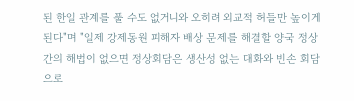된 한일 관계를 풀 수도 없거니와 오히려 외교적 허들만 높이게 된다"며 "일제 강제동원 피해자 배상 문제를 해결할 양국 정상 간의 해법이 없으면 정상회담은 생산성 없는 대화와 빈손 회담으로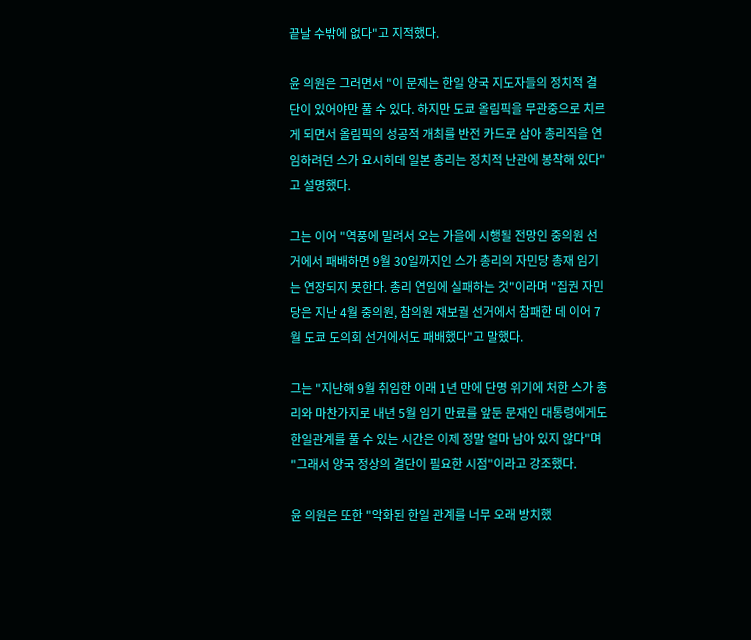끝날 수밖에 없다"고 지적했다.

윤 의원은 그러면서 "이 문제는 한일 양국 지도자들의 정치적 결단이 있어야만 풀 수 있다. 하지만 도쿄 올림픽을 무관중으로 치르게 되면서 올림픽의 성공적 개최를 반전 카드로 삼아 총리직을 연임하려던 스가 요시히데 일본 총리는 정치적 난관에 봉착해 있다"고 설명했다.

그는 이어 "역풍에 밀려서 오는 가을에 시행될 전망인 중의원 선거에서 패배하면 9월 30일까지인 스가 총리의 자민당 총재 임기는 연장되지 못한다. 총리 연임에 실패하는 것"이라며 "집권 자민당은 지난 4월 중의원, 참의원 재보궐 선거에서 참패한 데 이어 7월 도쿄 도의회 선거에서도 패배했다"고 말했다.

그는 "지난해 9월 취임한 이래 1년 만에 단명 위기에 처한 스가 총리와 마찬가지로 내년 5월 임기 만료를 앞둔 문재인 대통령에게도 한일관계를 풀 수 있는 시간은 이제 정말 얼마 남아 있지 않다"며 "그래서 양국 정상의 결단이 필요한 시점"이라고 강조했다.

윤 의원은 또한 "악화된 한일 관계를 너무 오래 방치했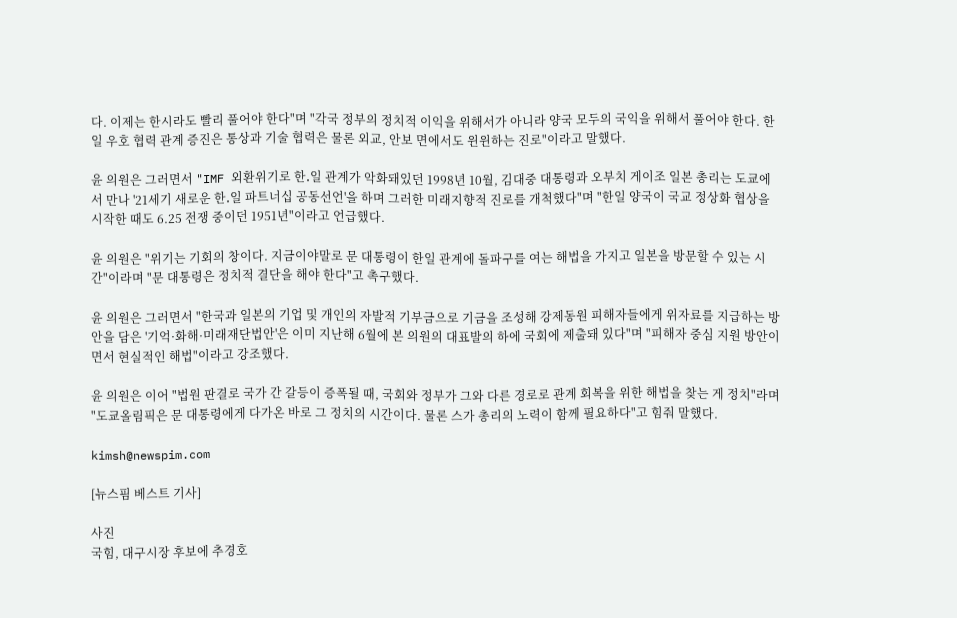다. 이제는 한시라도 빨리 풀어야 한다"며 "각국 정부의 정치적 이익을 위해서가 아니라 양국 모두의 국익을 위해서 풀어야 한다. 한일 우호 협력 관계 증진은 통상과 기술 협력은 물론 외교, 안보 면에서도 윈윈하는 진로"이라고 말했다.

윤 의원은 그러면서 "IMF 외환위기로 한․일 관계가 악화돼있던 1998년 10월, 김대중 대통령과 오부치 게이조 일본 총리는 도쿄에서 만나 '21세기 새로운 한․일 파트너십 공동선언'을 하며 그러한 미래지향적 진로를 개척했다"며 "한일 양국이 국교 정상화 협상을 시작한 때도 6.25 전쟁 중이던 1951년"이라고 언급했다.

윤 의원은 "위기는 기회의 창이다. 지금이야말로 문 대통령이 한일 관계에 돌파구를 여는 해법을 가지고 일본을 방문할 수 있는 시간"이라며 "문 대통령은 정치적 결단을 해야 한다"고 촉구했다.

윤 의원은 그러면서 "한국과 일본의 기업 및 개인의 자발적 기부금으로 기금을 조성해 강제동원 피해자들에게 위자료를 지급하는 방안을 담은 '기억·화해·미래재단법안'은 이미 지난해 6월에 본 의원의 대표발의 하에 국회에 제출돼 있다"며 "피해자 중심 지원 방안이면서 현실적인 해법"이라고 강조했다.

윤 의원은 이어 "법원 판결로 국가 간 갈등이 증폭될 때, 국회와 정부가 그와 다른 경로로 관계 회복을 위한 해법을 찾는 게 정치"라며 "도쿄올림픽은 문 대통령에게 다가온 바로 그 정치의 시간이다. 물론 스가 총리의 노력이 함께 필요하다"고 힘줘 말했다.

kimsh@newspim.com

[뉴스핌 베스트 기사]

사진
국힘, 대구시장 후보에 추경호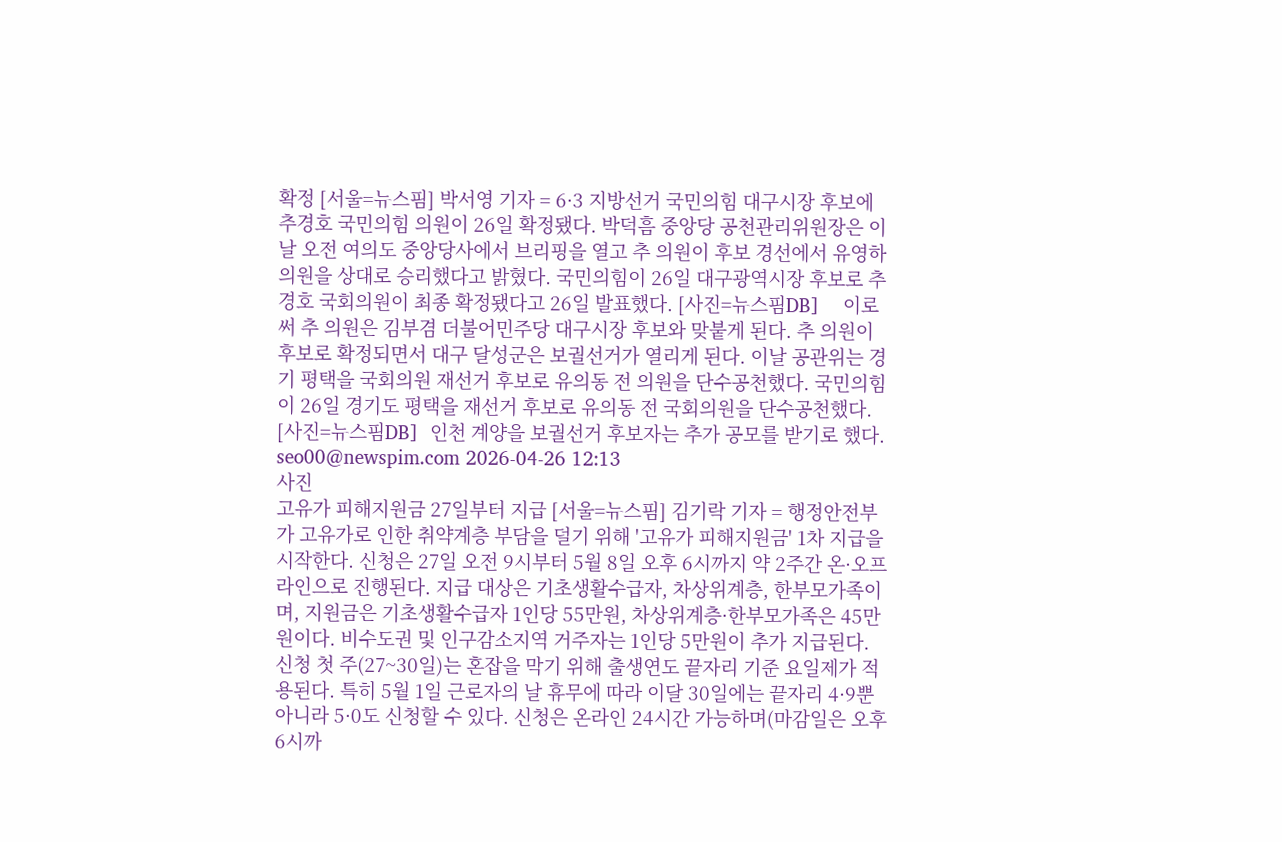확정 [서울=뉴스핌] 박서영 기자 = 6·3 지방선거 국민의힘 대구시장 후보에 추경호 국민의힘 의원이 26일 확정됐다. 박덕흠 중앙당 공천관리위원장은 이날 오전 여의도 중앙당사에서 브리핑을 열고 추 의원이 후보 경선에서 유영하 의원을 상대로 승리했다고 밝혔다. 국민의힘이 26일 대구광역시장 후보로 추경호 국회의원이 최종 확정됐다고 26일 발표했다. [사진=뉴스핌DB]    이로써 추 의원은 김부겸 더불어민주당 대구시장 후보와 맞붙게 된다. 추 의원이 후보로 확정되면서 대구 달성군은 보궐선거가 열리게 된다. 이날 공관위는 경기 평택을 국회의원 재선거 후보로 유의동 전 의원을 단수공천했다. 국민의힘이 26일 경기도 평택을 재선거 후보로 유의동 전 국회의원을 단수공천했다. [사진=뉴스핌DB]  인천 계양을 보궐선거 후보자는 추가 공모를 받기로 했다. seo00@newspim.com 2026-04-26 12:13
사진
고유가 피해지원금 27일부터 지급 [서울=뉴스핌] 김기락 기자 = 행정안전부가 고유가로 인한 취약계층 부담을 덜기 위해 '고유가 피해지원금' 1차 지급을 시작한다. 신청은 27일 오전 9시부터 5월 8일 오후 6시까지 약 2주간 온·오프라인으로 진행된다. 지급 대상은 기초생활수급자, 차상위계층, 한부모가족이며, 지원금은 기초생활수급자 1인당 55만원, 차상위계층·한부모가족은 45만원이다. 비수도권 및 인구감소지역 거주자는 1인당 5만원이 추가 지급된다. 신청 첫 주(27~30일)는 혼잡을 막기 위해 출생연도 끝자리 기준 요일제가 적용된다. 특히 5월 1일 근로자의 날 휴무에 따라 이달 30일에는 끝자리 4·9뿐 아니라 5·0도 신청할 수 있다. 신청은 온라인 24시간 가능하며(마감일은 오후 6시까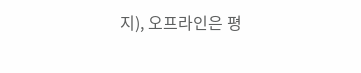지), 오프라인은 평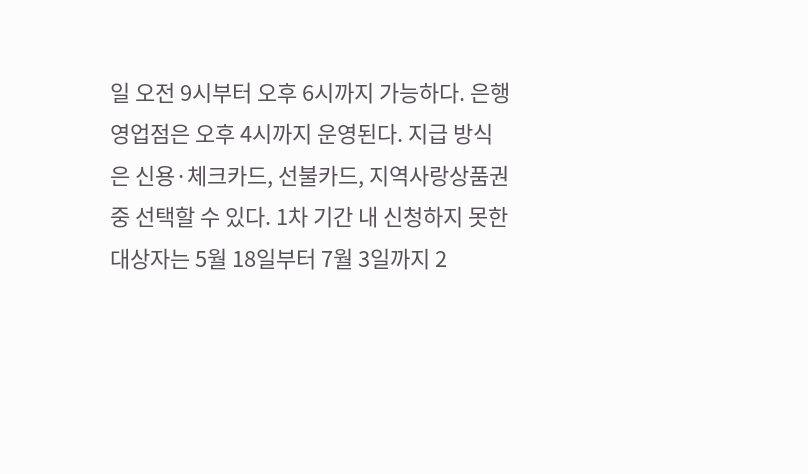일 오전 9시부터 오후 6시까지 가능하다. 은행 영업점은 오후 4시까지 운영된다. 지급 방식은 신용·체크카드, 선불카드, 지역사랑상품권 중 선택할 수 있다. 1차 기간 내 신청하지 못한 대상자는 5월 18일부터 7월 3일까지 2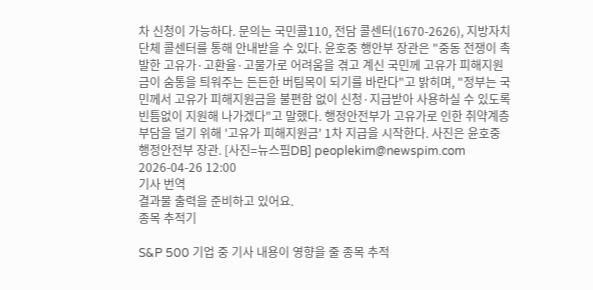차 신청이 가능하다. 문의는 국민콜110, 전담 콜센터(1670-2626), 지방자치단체 콜센터를 통해 안내받을 수 있다. 윤호중 행안부 장관은 "중동 전쟁이 촉발한 고유가·고환율·고물가로 어려움을 겪고 계신 국민께 고유가 피해지원금이 숨통을 틔워주는 든든한 버팀목이 되기를 바란다"고 밝히며, "정부는 국민께서 고유가 피해지원금을 불편함 없이 신청·지급받아 사용하실 수 있도록 빈틈없이 지원해 나가겠다"고 말했다. 행정안전부가 고유가로 인한 취약계층 부담을 덜기 위해 '고유가 피해지원금' 1차 지급을 시작한다. 사진은 윤호중 행정안전부 장관. [사진=뉴스핌DB] peoplekim@newspim.com 2026-04-26 12:00
기사 번역
결과물 출력을 준비하고 있어요.
종목 추적기

S&P 500 기업 중 기사 내용이 영향을 줄 종목 추적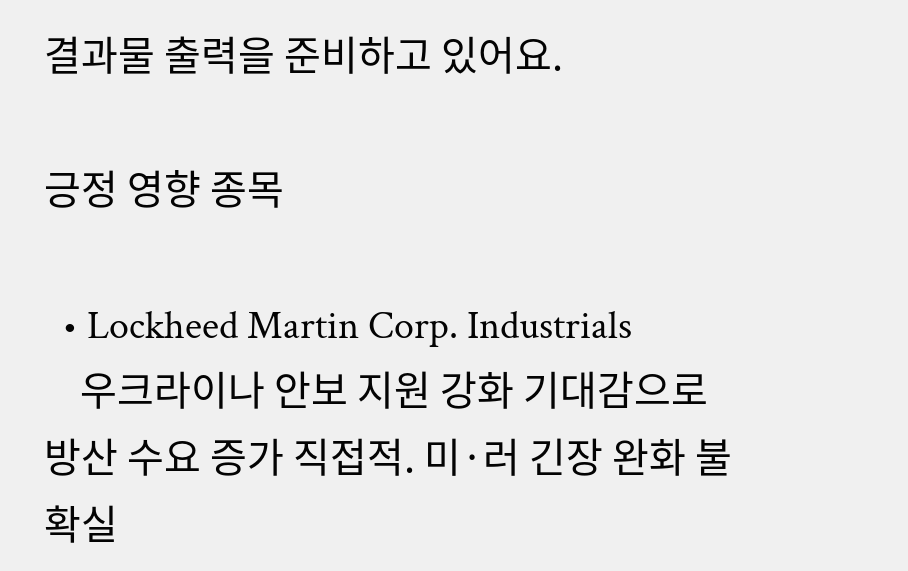결과물 출력을 준비하고 있어요.

긍정 영향 종목

  • Lockheed Martin Corp. Industrials
    우크라이나 안보 지원 강화 기대감으로 방산 수요 증가 직접적. 미·러 긴장 완화 불확실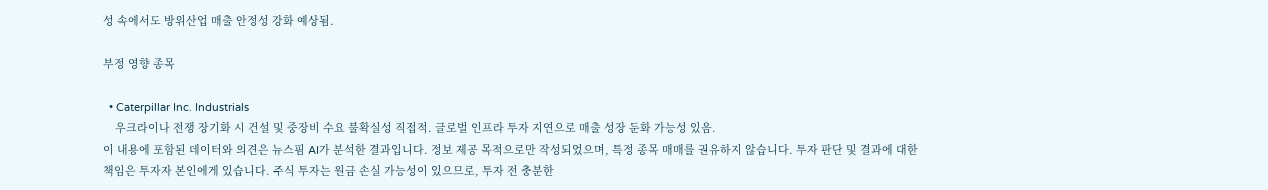성 속에서도 방위산업 매출 안정성 강화 예상됨.

부정 영향 종목

  • Caterpillar Inc. Industrials
    우크라이나 전쟁 장기화 시 건설 및 중장비 수요 불확실성 직접적. 글로벌 인프라 투자 지연으로 매출 성장 둔화 가능성 있음.
이 내용에 포함된 데이터와 의견은 뉴스핌 AI가 분석한 결과입니다. 정보 제공 목적으로만 작성되었으며, 특정 종목 매매를 권유하지 않습니다. 투자 판단 및 결과에 대한 책임은 투자자 본인에게 있습니다. 주식 투자는 원금 손실 가능성이 있으므로, 투자 전 충분한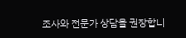조사와 전문가 상담을 권장합니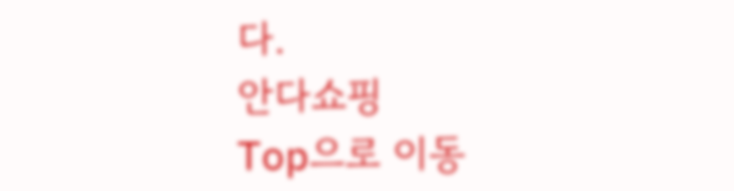다.
안다쇼핑
Top으로 이동